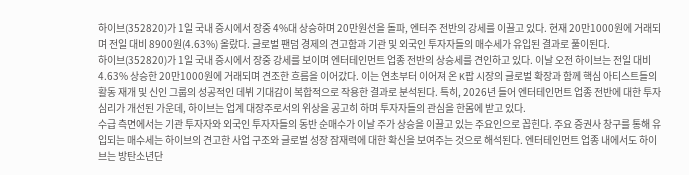하이브(352820)가 1일 국내 증시에서 장중 4%대 상승하며 20만원선을 돌파, 엔터주 전반의 강세를 이끌고 있다. 현재 20만1000원에 거래되며 전일 대비 8900원(4.63%) 올랐다. 글로벌 팬덤 경제의 견고함과 기관 및 외국인 투자자들의 매수세가 유입된 결과로 풀이된다.
하이브(352820)가 1일 국내 증시에서 장중 강세를 보이며 엔터테인먼트 업종 전반의 상승세를 견인하고 있다. 이날 오전 하이브는 전일 대비 4.63% 상승한 20만1000원에 거래되며 견조한 흐름을 이어갔다. 이는 연초부터 이어져 온 K팝 시장의 글로벌 확장과 함께 핵심 아티스트들의 활동 재개 및 신인 그룹의 성공적인 데뷔 기대감이 복합적으로 작용한 결과로 분석된다. 특히, 2026년 들어 엔터테인먼트 업종 전반에 대한 투자 심리가 개선된 가운데, 하이브는 업계 대장주로서의 위상을 공고히 하며 투자자들의 관심을 한몸에 받고 있다.
수급 측면에서는 기관 투자자와 외국인 투자자들의 동반 순매수가 이날 주가 상승을 이끌고 있는 주요인으로 꼽힌다. 주요 증권사 창구를 통해 유입되는 매수세는 하이브의 견고한 사업 구조와 글로벌 성장 잠재력에 대한 확신을 보여주는 것으로 해석된다. 엔터테인먼트 업종 내에서도 하이브는 방탄소년단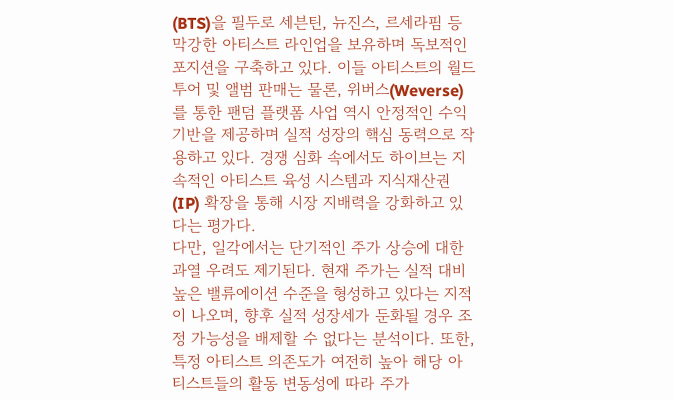(BTS)을 필두로 세븐틴, 뉴진스, 르세라핌 등 막강한 아티스트 라인업을 보유하며 독보적인 포지션을 구축하고 있다. 이들 아티스트의 월드투어 및 앨범 판매는 물론, 위버스(Weverse)를 통한 팬덤 플랫폼 사업 역시 안정적인 수익 기반을 제공하며 실적 성장의 핵심 동력으로 작용하고 있다. 경쟁 심화 속에서도 하이브는 지속적인 아티스트 육성 시스템과 지식재산권(IP) 확장을 통해 시장 지배력을 강화하고 있다는 평가다.
다만, 일각에서는 단기적인 주가 상승에 대한 과열 우려도 제기된다. 현재 주가는 실적 대비 높은 밸류에이션 수준을 형성하고 있다는 지적이 나오며, 향후 실적 성장세가 둔화될 경우 조정 가능성을 배제할 수 없다는 분석이다. 또한, 특정 아티스트 의존도가 여전히 높아 해당 아티스트들의 활동 변동성에 따라 주가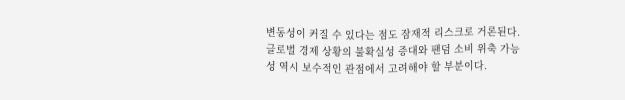변동성이 커질 수 있다는 점도 잠재적 리스크로 거론된다. 글로벌 경제 상황의 불확실성 증대와 팬덤 소비 위축 가능성 역시 보수적인 관점에서 고려해야 할 부분이다.